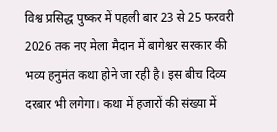विश्व प्रसिद्ध पुष्कर में पहली बार 23 से 25 फरवरी 2026 तक नए मेला मैदान में बागेश्वर सरकार की भव्य हनुमंत कथा होने जा रही है। इस बीच दिव्य दरबार भी लगेगा। कथा में हजारों की संख्या में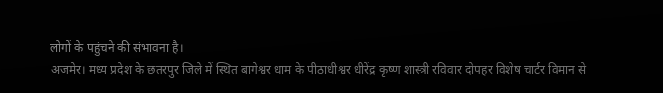लोगों के पहुंचने की संभावना है।
अजमेर। मध्य प्रदेश के छतरपुर जिले में स्थित बागेश्वर धाम के पीठाधीश्वर धीरेंद्र कृष्ण शास्त्री रविवार दोपहर विशेष चार्टर विमान से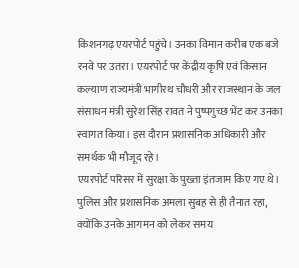किशनगढ़ एयरपोर्ट पहुंचे। उनका विमान करीब एक बजे रनवे पर उतरा। एयरपोर्ट पर केंद्रीय कृषि एवं किसान कल्याण राज्यमंत्री भागीरथ चौधरी और राजस्थान के जल संसाधन मंत्री सुरेश सिंह रावत ने पुष्पगुच्छ भेंट कर उनका स्वागत किया। इस दौरान प्रशासनिक अधिकारी और समर्थक भी मौजूद रहे।
एयरपोर्ट परिसर में सुरक्षा के पुख्ता इंतजाम किए गए थे। पुलिस और प्रशासनिक अमला सुबह से ही तैनात रहा, क्योंकि उनके आगमन को लेकर समय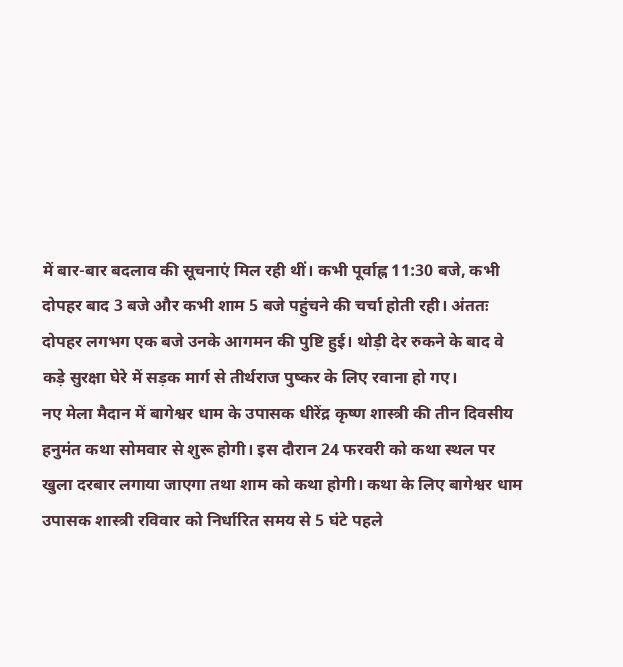में बार-बार बदलाव की सूचनाएं मिल रही थीं। कभी पूर्वाह्न 11:30 बजे, कभी दोपहर बाद 3 बजे और कभी शाम 5 बजे पहुंचने की चर्चा होती रही। अंततः दोपहर लगभग एक बजे उनके आगमन की पुष्टि हुई। थोड़ी देर रुकने के बाद वे कड़े सुरक्षा घेरे में सड़क मार्ग से तीर्थराज पुष्कर के लिए रवाना हो गए।
नए मेला मैदान में बागेश्वर धाम के उपासक धीरेंद्र कृष्ण शास्त्री की तीन दिवसीय हनुमंत कथा सोमवार से शुरू होगी। इस दौरान 24 फरवरी को कथा स्थल पर खुला दरबार लगाया जाएगा तथा शाम को कथा होगी। कथा के लिए बागेश्वर धाम उपासक शास्त्री रविवार को निर्धारित समय से 5 घंटे पहले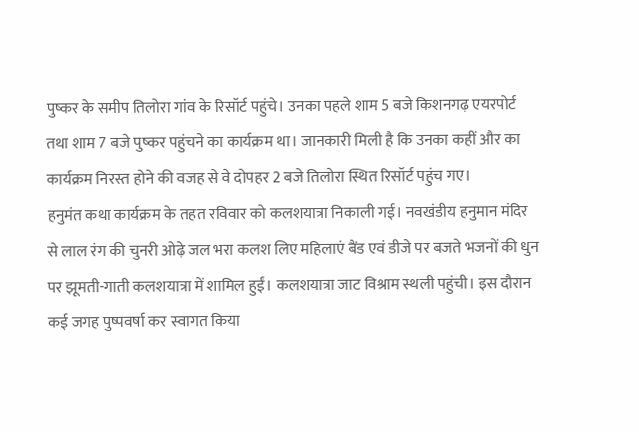पुष्कर के समीप तिलोरा गांव के रिसॉर्ट पहुंचे। उनका पहले शाम 5 बजे किशनगढ़ एयरपोर्ट तथा शाम 7 बजे पुष्कर पहुंचने का कार्यक्रम था। जानकारी मिली है कि उनका कहीं और का कार्यक्रम निरस्त होने की वजह से वे दोपहर 2 बजे तिलोरा स्थित रिसॉर्ट पहुंच गए।
हनुमंत कथा कार्यक्रम के तहत रविवार को कलशयात्रा निकाली गई। नवखंडीय हनुमान मंदिर से लाल रंग की चुनरी ओढ़े जल भरा कलश लिए महिलाएं बैंड एवं डीजे पर बजते भजनों की धुन पर झूमती-गाती कलशयात्रा में शामिल हुईं। कलशयात्रा जाट विश्राम स्थली पहुंची। इस दौरान कई जगह पुष्पवर्षा कर स्वागत किया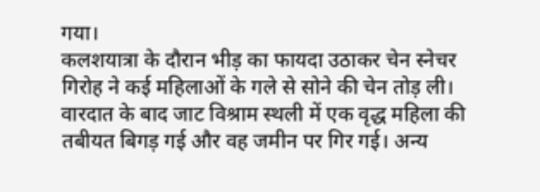गया।
कलशयात्रा के दौरान भीड़ का फायदा उठाकर चेन स्नेचर गिरोह ने कई महिलाओं के गले से सोने की चेन तोड़ ली। वारदात के बाद जाट विश्राम स्थली में एक वृद्ध महिला की तबीयत बिगड़ गई और वह जमीन पर गिर गई। अन्य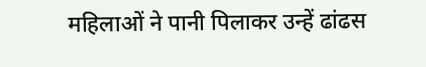महिलाओं ने पानी पिलाकर उन्हें ढांढस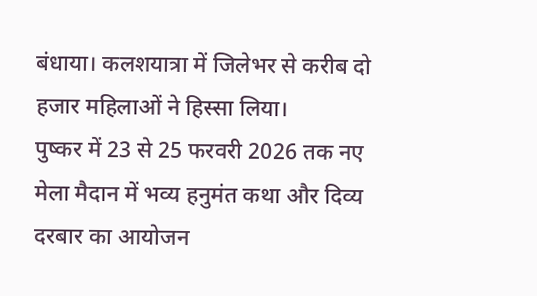बंधाया। कलशयात्रा में जिलेभर से करीब दो हजार महिलाओं ने हिस्सा लिया।
पुष्कर में 23 से 25 फरवरी 2026 तक नए मेला मैदान में भव्य हनुमंत कथा और दिव्य दरबार का आयोजन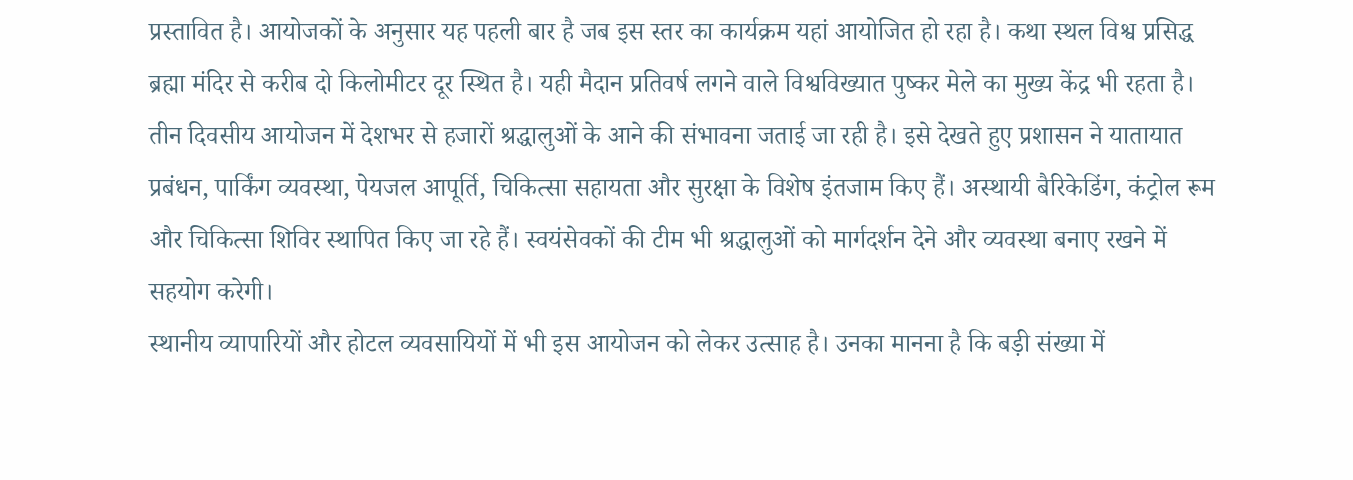प्रस्तावित है। आयोजकों के अनुसार यह पहली बार है जब इस स्तर का कार्यक्रम यहां आयोजित हो रहा है। कथा स्थल विश्व प्रसिद्ध ब्रह्मा मंदिर से करीब दो किलोमीटर दूर स्थित है। यही मैदान प्रतिवर्ष लगने वाले विश्वविख्यात पुष्कर मेले का मुख्य केंद्र भी रहता है।
तीन दिवसीय आयोजन में देशभर से हजारों श्रद्धालुओं के आने की संभावना जताई जा रही है। इसे देखते हुए प्रशासन ने यातायात प्रबंधन, पार्किंग व्यवस्था, पेयजल आपूर्ति, चिकित्सा सहायता और सुरक्षा के विशेष इंतजाम किए हैं। अस्थायी बैरिकेडिंग, कंट्रोल रूम और चिकित्सा शिविर स्थापित किए जा रहे हैं। स्वयंसेवकों की टीम भी श्रद्धालुओं को मार्गदर्शन देने और व्यवस्था बनाए रखने में सहयोग करेगी।
स्थानीय व्यापारियों और होटल व्यवसायियों में भी इस आयोजन को लेकर उत्साह है। उनका मानना है कि बड़ी संख्या में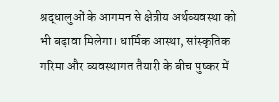श्रद्धालुओं के आगमन से क्षेत्रीय अर्थव्यवस्था को भी बढ़ावा मिलेगा। धार्मिक आस्था, सांस्कृतिक गरिमा और व्यवस्थागत तैयारी के बीच पुष्कर में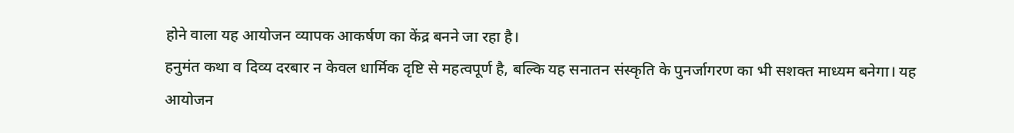होने वाला यह आयोजन व्यापक आकर्षण का केंद्र बनने जा रहा है।
हनुमंत कथा व दिव्य दरबार न केवल धार्मिक दृष्टि से महत्वपूर्ण है, बल्कि यह सनातन संस्कृति के पुनर्जागरण का भी सशक्त माध्यम बनेगा। यह आयोजन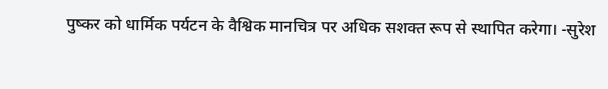पुष्कर को धार्मिक पर्यटन के वैश्विक मानचित्र पर अधिक सशक्त रूप से स्थापित करेगा। -सुरेश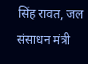सिंह रावत, जल संसाधन मंत्री